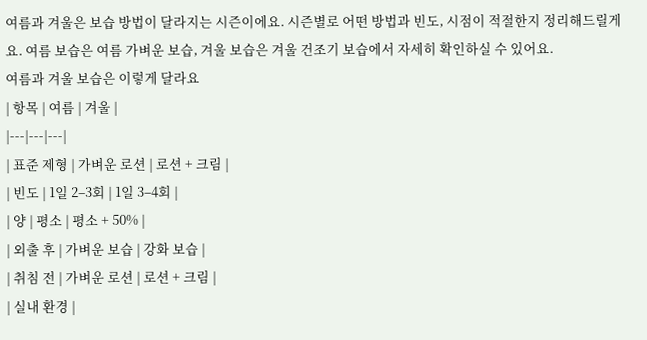여름과 겨울은 보습 방법이 달라지는 시즌이에요. 시즌별로 어떤 방법과 빈도, 시점이 적절한지 정리해드릴게요. 여름 보습은 여름 가벼운 보습, 겨울 보습은 겨울 건조기 보습에서 자세히 확인하실 수 있어요.
여름과 겨울 보습은 이렇게 달라요
| 항목 | 여름 | 겨울 |
|---|---|---|
| 표준 제형 | 가벼운 로션 | 로션 + 크림 |
| 빈도 | 1일 2–3회 | 1일 3–4회 |
| 양 | 평소 | 평소 + 50% |
| 외출 후 | 가벼운 보습 | 강화 보습 |
| 취침 전 | 가벼운 로션 | 로션 + 크림 |
| 실내 환경 |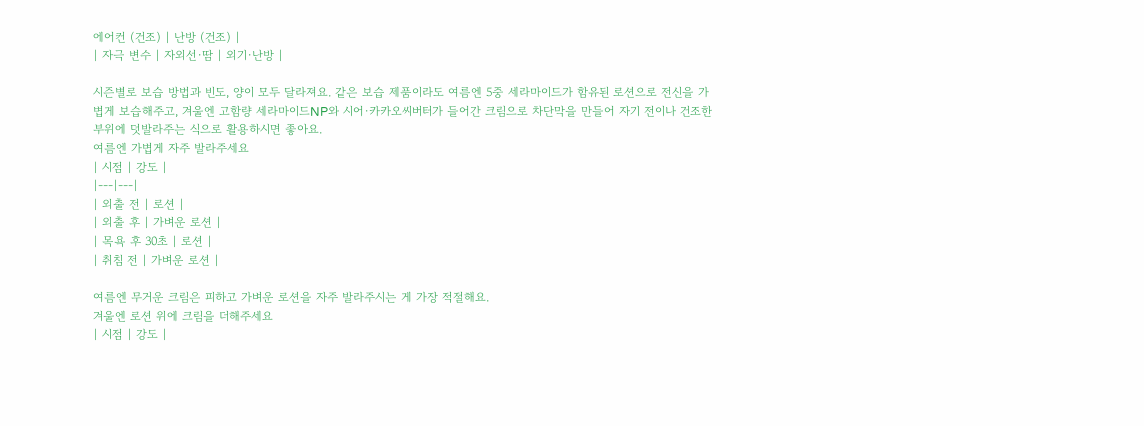에어컨 (건조) | 난방 (건조) |
| 자극 변수 | 자외선·땀 | 외기·난방 |

시즌별로 보습 방법과 빈도, 양이 모두 달라져요. 같은 보습 제품이라도 여름엔 5중 세라마이드가 함유된 로션으로 전신을 가볍게 보습해주고, 겨울엔 고함량 세라마이드NP와 시어·카카오씨버터가 들어간 크림으로 차단막을 만들어 자기 전이나 건조한 부위에 덧발라주는 식으로 활용하시면 좋아요.
여름엔 가볍게 자주 발라주세요
| 시점 | 강도 |
|---|---|
| 외출 전 | 로션 |
| 외출 후 | 가벼운 로션 |
| 목욕 후 30초 | 로션 |
| 취침 전 | 가벼운 로션 |

여름엔 무거운 크림은 피하고 가벼운 로션을 자주 발라주시는 게 가장 적절해요.
겨울엔 로션 위에 크림을 더해주세요
| 시점 | 강도 |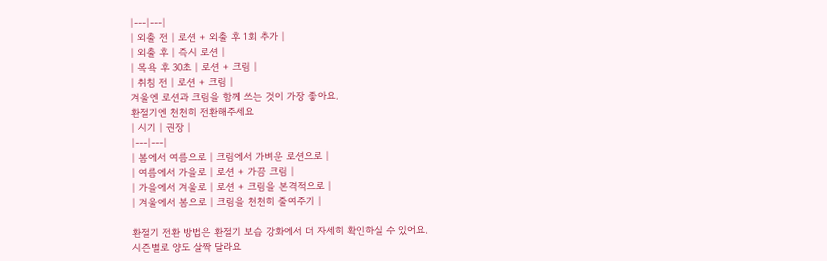|---|---|
| 외출 전 | 로션 + 외출 후 1회 추가 |
| 외출 후 | 즉시 로션 |
| 목욕 후 30초 | 로션 + 크림 |
| 취침 전 | 로션 + 크림 |
겨울엔 로션과 크림을 함께 쓰는 것이 가장 좋아요.
환절기엔 천천히 전환해주세요
| 시기 | 권장 |
|---|---|
| 봄에서 여름으로 | 크림에서 가벼운 로션으로 |
| 여름에서 가을로 | 로션 + 가끔 크림 |
| 가을에서 겨울로 | 로션 + 크림을 본격적으로 |
| 겨울에서 봄으로 | 크림을 천천히 줄여주기 |

환절기 전환 방법은 환절기 보습 강화에서 더 자세히 확인하실 수 있어요.
시즌별로 양도 살짝 달라요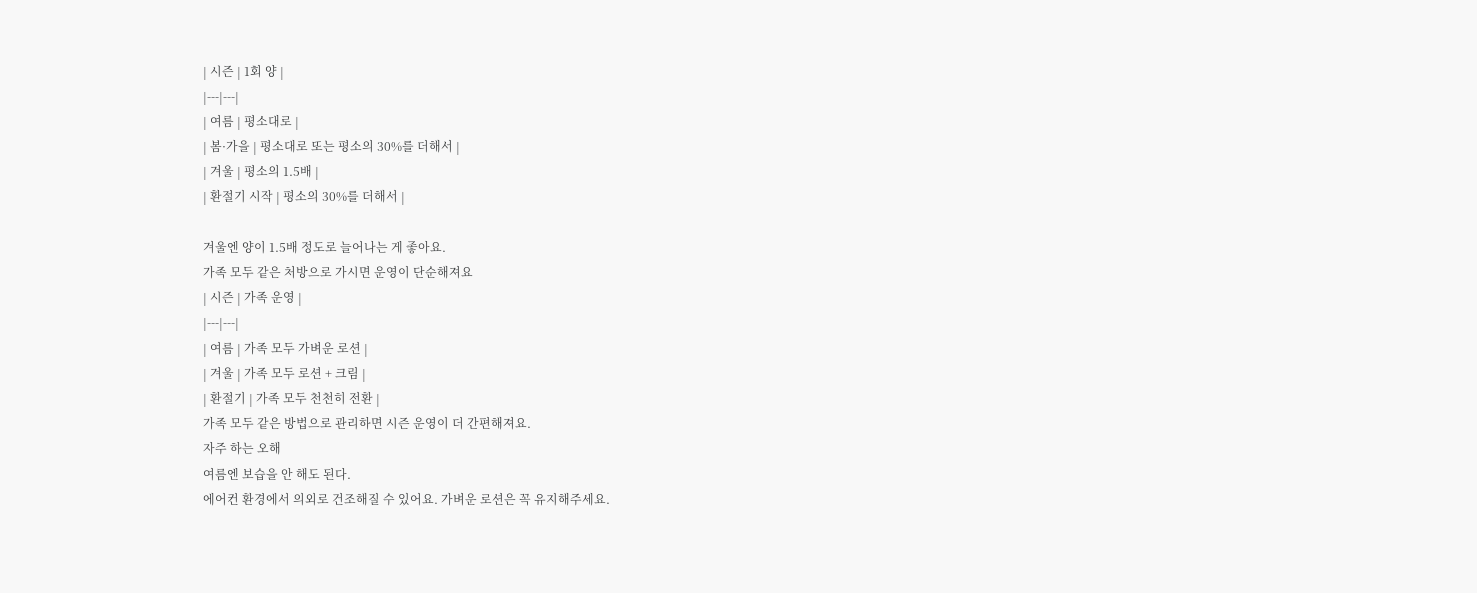| 시즌 | 1회 양 |
|---|---|
| 여름 | 평소대로 |
| 봄·가을 | 평소대로 또는 평소의 30%를 더해서 |
| 겨울 | 평소의 1.5배 |
| 환절기 시작 | 평소의 30%를 더해서 |

겨울엔 양이 1.5배 정도로 늘어나는 게 좋아요.
가족 모두 같은 처방으로 가시면 운영이 단순해져요
| 시즌 | 가족 운영 |
|---|---|
| 여름 | 가족 모두 가벼운 로션 |
| 겨울 | 가족 모두 로션 + 크림 |
| 환절기 | 가족 모두 천천히 전환 |
가족 모두 같은 방법으로 관리하면 시즌 운영이 더 간편해져요.
자주 하는 오해
여름엔 보습을 안 해도 된다.
에어컨 환경에서 의외로 건조해질 수 있어요. 가벼운 로션은 꼭 유지해주세요.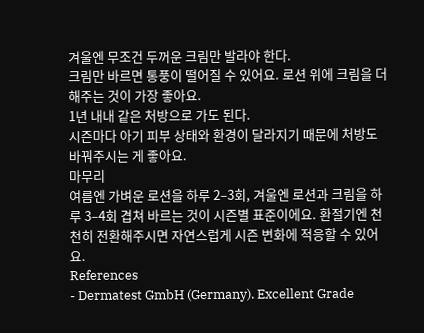겨울엔 무조건 두꺼운 크림만 발라야 한다.
크림만 바르면 통풍이 떨어질 수 있어요. 로션 위에 크림을 더해주는 것이 가장 좋아요.
1년 내내 같은 처방으로 가도 된다.
시즌마다 아기 피부 상태와 환경이 달라지기 때문에 처방도 바꿔주시는 게 좋아요.
마무리
여름엔 가벼운 로션을 하루 2–3회, 겨울엔 로션과 크림을 하루 3–4회 겹쳐 바르는 것이 시즌별 표준이에요. 환절기엔 천천히 전환해주시면 자연스럽게 시즌 변화에 적응할 수 있어요.
References
- Dermatest GmbH (Germany). Excellent Grade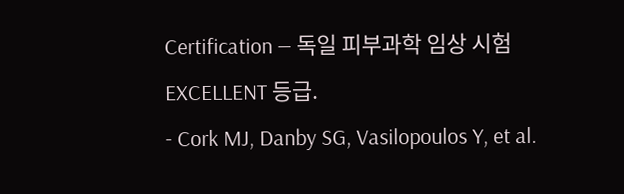Certification — 독일 피부과학 임상 시험 EXCELLENT 등급.
- Cork MJ, Danby SG, Vasilopoulos Y, et al.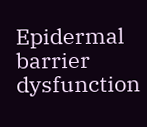Epidermal barrier dysfunction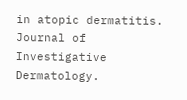in atopic dermatitis. Journal of Investigative Dermatology.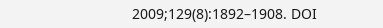2009;129(8):1892–1908. DOI